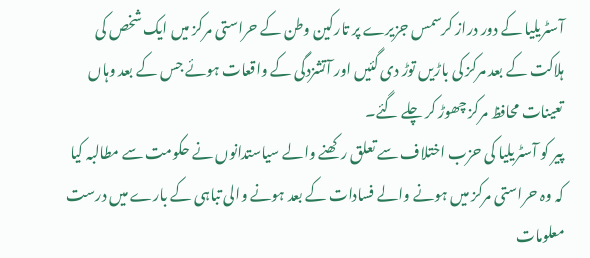آسٹریلیا کے دور دراز کرسمس جزیرے پر تارکین وطن کے حراستی مرکز میں ایک شخص کی ہلاکت کے بعد مرکز کی باڑیں توڑ دی گئیں اور آتشزدگی کے واقعات ہوئے جس کے بعد وہاں تعینات محافظ مرکز چھوڑ کر چلے گئے۔
پیر کو آسٹریلیا کی حزب اختلاف سے تعلق رکھنے والے سیاستدانوں نے حکومت سے مطالبہ کیا کہ وہ حراستی مرکز میں ہونے والے فسادات کے بعد ہونے والی تباہی کے بارے میں درست معلومات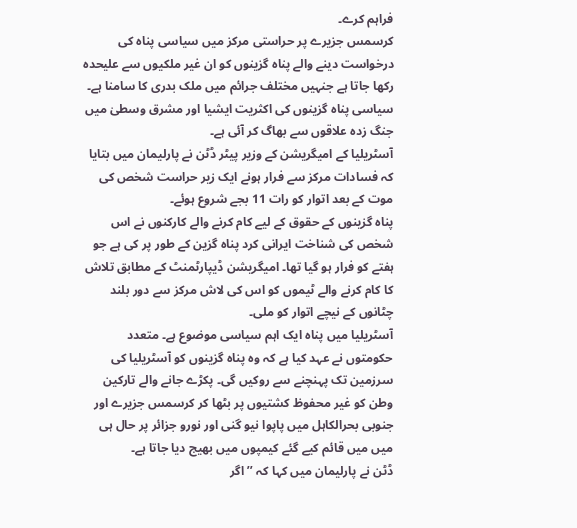فراہم کرے۔
کرسمس جزیرے پر حراستی مرکز میں سیاسی پناہ کی درخواست دینے والے پناہ گزینوں کو ان غیر ملکیوں سے علیحدہ رکھا جاتا ہے جنہیں مختلف جرائم میں ملک بدری کا سامنا ہے۔ سیاسی پناہ گزینوں کی اکثریت ایشیا اور مشرق وسطیٰ میں جنگ زدہ علاقوں سے بھاگ کر آئی ہے۔
آسٹریلیا کے امیگریشن کے وزیر پیٹر ڈٹن نے پارلیمان میں بتایا کہ فسادات مرکز سے فرار ہونے ایک زیر حراست شخص کی موت کے بعد اتوار کو رات 11 بجے شروع ہوئے۔
پناہ گزینوں کے حقوق کے لیے کام کرنے والے کارکنوں نے اس شخص کی شناخت ایرانی کرد پناہ گزین کے طور پر کی ہے جو ہفتے کو فرار ہو گیا تھا۔ امیگریشن ڈیپارٹمنٹ کے مطابق تلاش کا کام کرنے والے ٹیموں کو اس کی لاش مرکز سے دور بلند چٹانوں کے نیچے اتوار کو ملی۔
آسٹریلیا میں پناہ ایک اہم سیاسی موضوع ہے۔ متعدد حکومتوں نے عہد کیا ہے کہ وہ پناہ گزینوں کو آسٹریلیا کی سرزمین تک پہنچنے سے روکیں گی۔ پکڑے جانے والے تارکین وطن کو غیر محفوظ کشتیوں پر بٹھا کر کرسمس جزیرے اور جنوبی بحرالکاہل میں پاپوا نیو گنی اور نورو جزائر پر حال ہی میں میں قائم کیے گئے کیمپوں میں بھیج دیا جاتا ہے۔
ڈٹن نے پارلیمان میں کہا کہ ’’اگر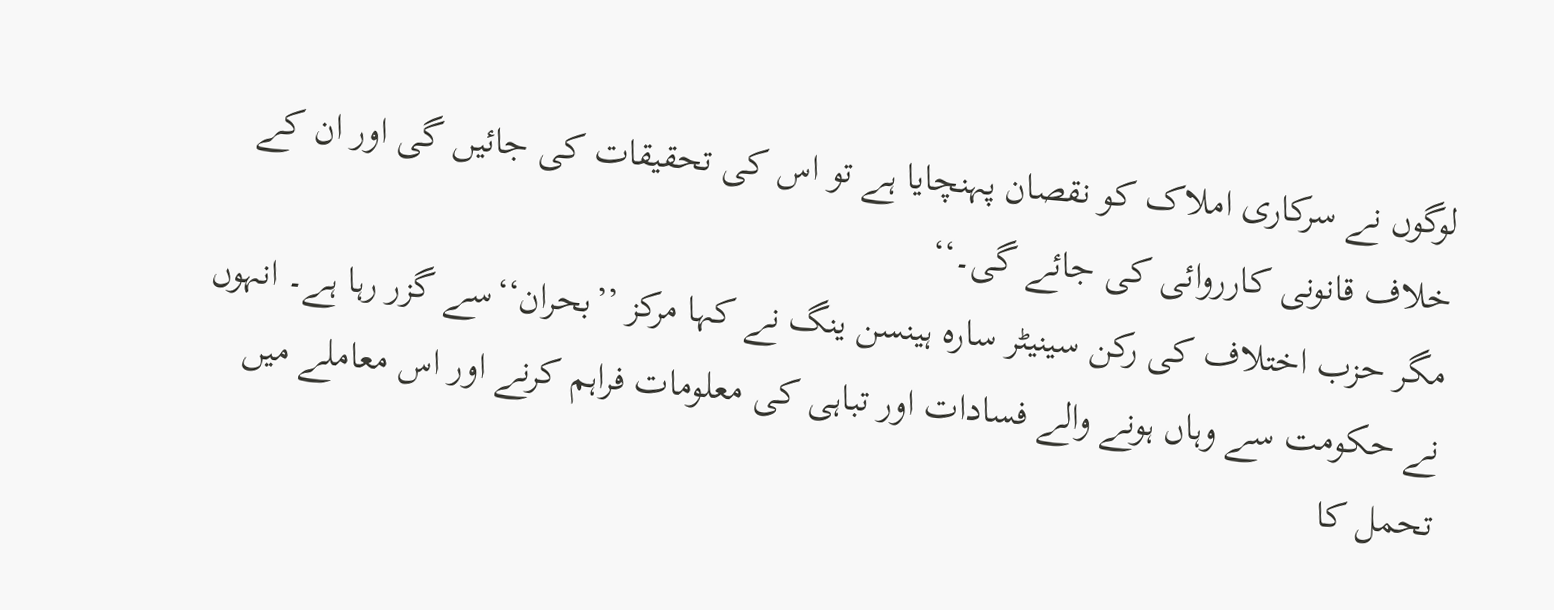لوگوں نے سرکاری املاک کو نقصان پہنچایا ہے تو اس کی تحقیقات کی جائیں گی اور ان کے خلاف قانونی کارروائی کی جائے گی۔‘‘
مگر حزب اختلاف کی رکن سینیٹر سارہ ہینسن ینگ نے کہا مرکز ’’بحران‘‘سے گزر رہا ہے۔ انہوں نے حکومت سے وہاں ہونے والے فسادات اور تباہی کی معلومات فراہم کرنے اور اس معاملے میں تحمل کا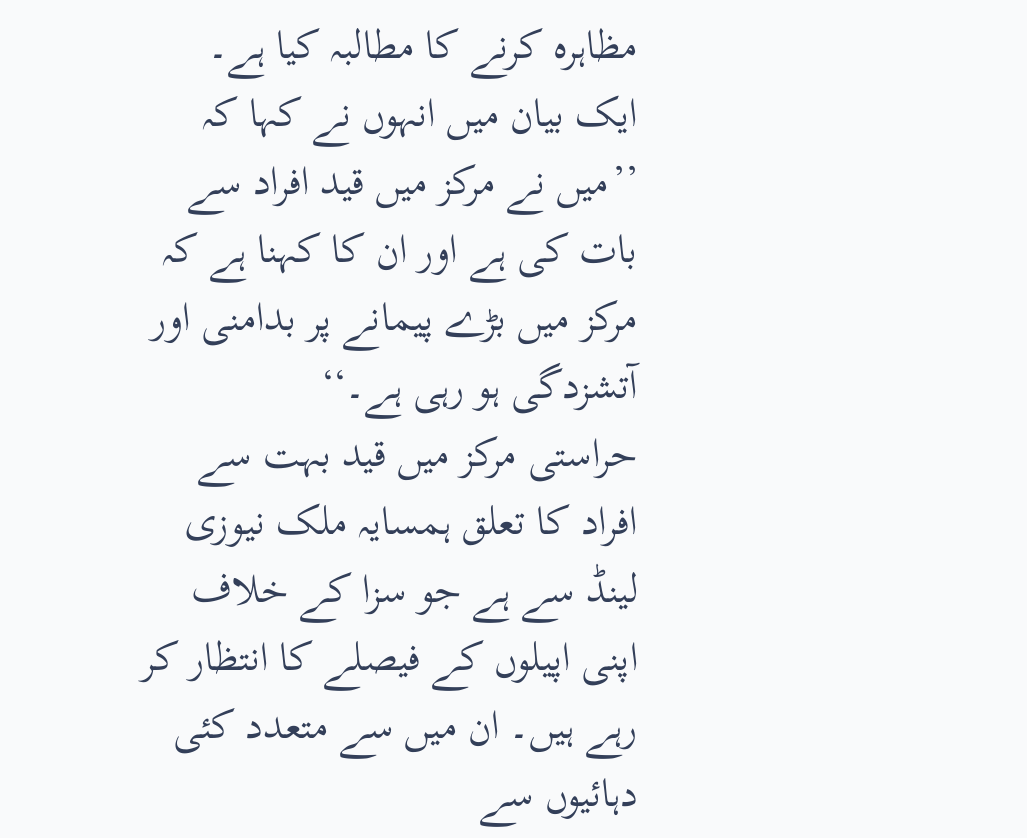مظاہرہ کرنے کا مطالبہ کیا ہے۔
ایک بیان میں انہوں نے کہا کہ ’’میں نے مرکز میں قید افراد سے بات کی ہے اور ان کا کہنا ہے کہ مرکز میں بڑے پیمانے پر بدامنی اور آتشزدگی ہو رہی ہے۔‘‘
حراستی مرکز میں قید بہت سے افراد کا تعلق ہمسایہ ملک نیوزی لینڈ سے ہے جو سزا کے خلاف اپنی اپیلوں کے فیصلے کا انتظار کر رہے ہیں۔ ان میں سے متعدد کئی دہائیوں سے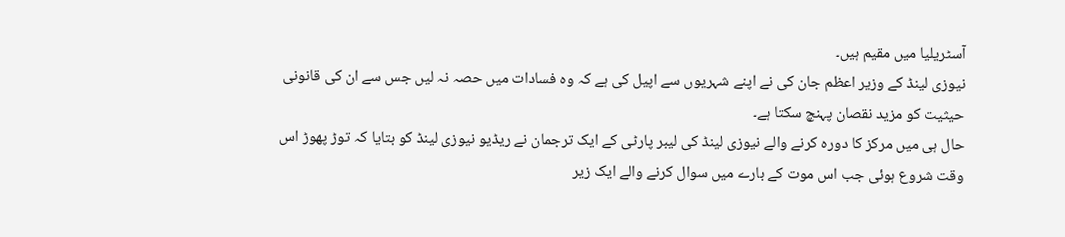آسٹریلیا میں مقیم ہیں۔
نیوزی لینڈ کے وزیر اعظم جان کی نے اپنے شہریوں سے اپیل کی ہے کہ وہ فسادات میں حصہ نہ لیں جس سے ان کی قانونی حیثیت کو مزید نقصان پہنچ سکتا ہے۔
حال ہی میں مرکز کا دورہ کرنے والے نیوزی لینڈ کی لیبر پارٹی کے ایک ترجمان نے ریڈیو نیوزی لینڈ کو بتایا کہ توڑ پھوڑ اس وقت شروع ہوئی جب اس موت کے بارے میں سوال کرنے والے ایک زیر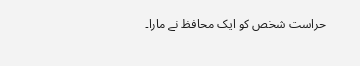حراست شخص کو ایک محافظ نے مارا۔